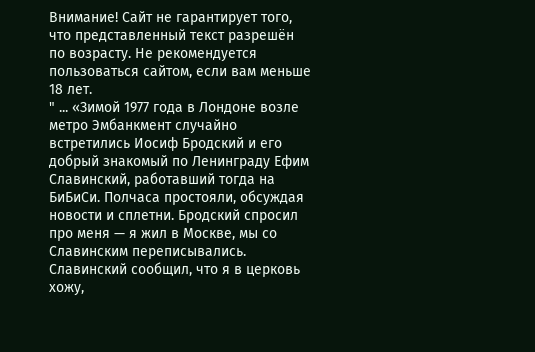Внимание! Сайт не гарантирует того, что представленный текст разрешён по возрасту. Не рекомендуется пользоваться сайтом, если вам меньше 18 лет.
" ... «Зимой 1977 года в Лондоне возле метро Эмбанкмент случайно встретились Иосиф Бродский и его добрый знакомый по Ленинграду Ефим Славинский, работавший тогда на БиБиСи. Полчаса простояли, обсуждая новости и сплетни. Бродский спросил про меня — я жил в Москве, мы со Славинским переписывались. Славинский сообщил, что я в церковь хожу,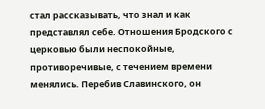стал рассказывать, что знал и как представлял себе. Отношения Бродского с церковью были неспокойные, противоречивые, с течением времени менялись. Перебив Славинского, он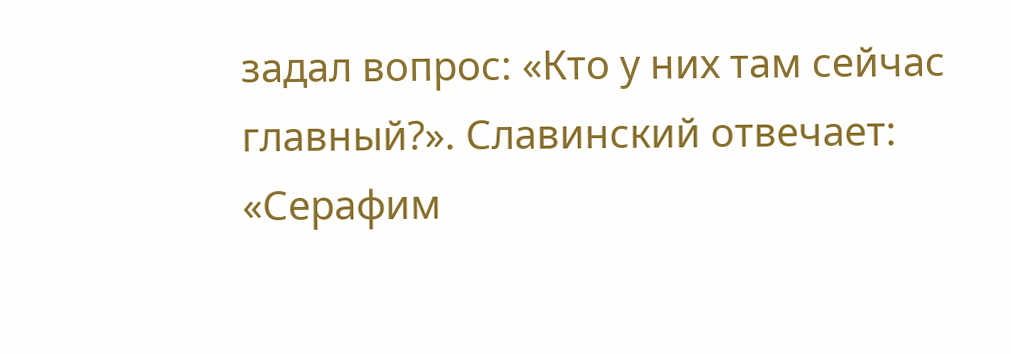задал вопрос: «Кто у них там сейчас главный?». Славинский отвечает: «Серафим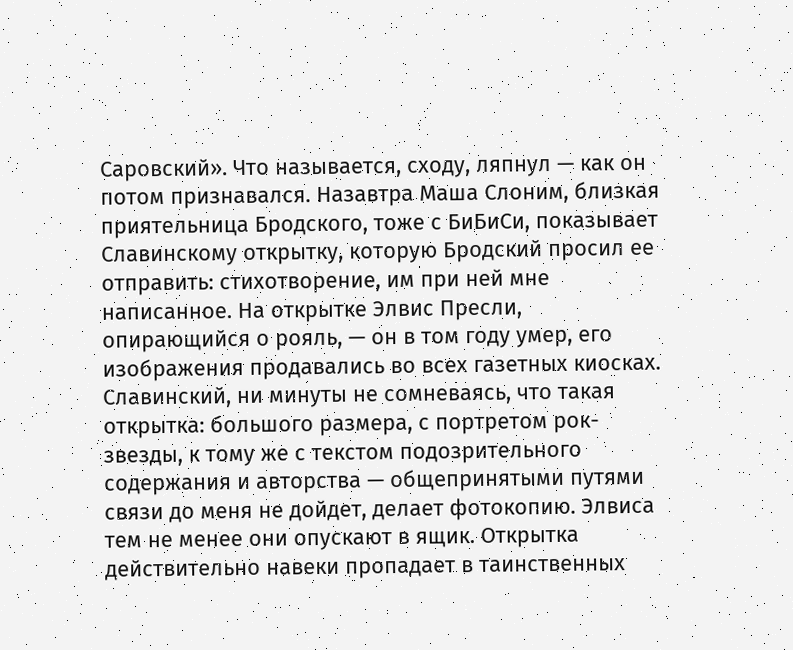Саровский». Что называется, сходу, ляпнул — как он потом признавался. Назавтра Маша Слоним, близкая приятельница Бродского, тоже с БиБиСи, показывает Славинскому открытку, которую Бродский просил ее отправить: стихотворение, им при ней мне написанное. На открытке Элвис Пресли, опирающийся о рояль, — он в том году умер, его изображения продавались во всех газетных киосках. Славинский, ни минуты не сомневаясь, что такая открытка: большого размера, с портретом рок-звезды, к тому же с текстом подозрительного содержания и авторства — общепринятыми путями связи до меня не дойдет, делает фотокопию. Элвиса тем не менее они опускают в ящик. Открытка действительно навеки пропадает в таинственных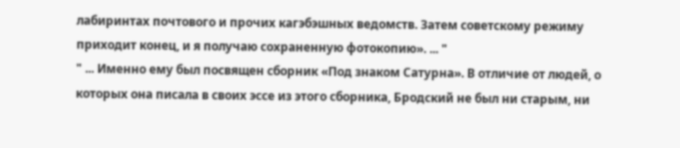лабиринтах почтового и прочих кагэбэшных ведомств. Затем советскому режиму приходит конец, и я получаю сохраненную фотокопию». ... "
" ... Именно ему был посвящен сборник «Под знаком Сатурна». В отличие от людей, о которых она писала в своих эссе из этого сборника, Бродский не был ни старым, ни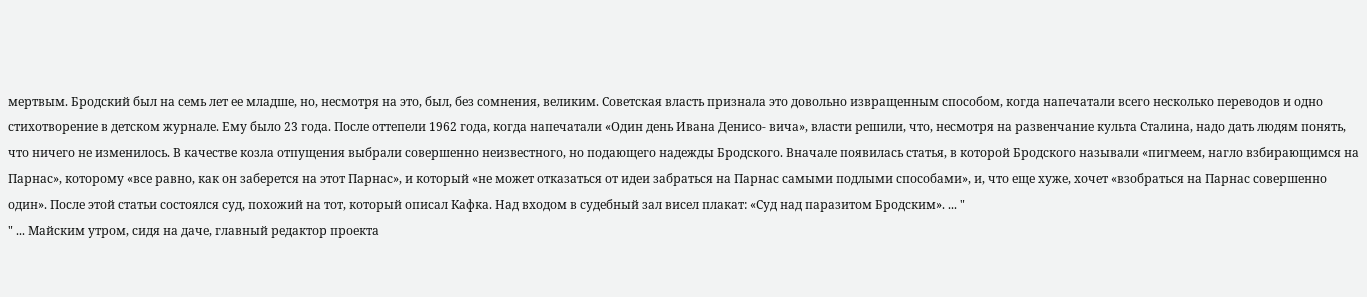мертвым. Бродский был на семь лет ее младше, но, несмотря на это, был, без сомнения, великим. Советская власть признала это довольно извращенным способом, когда напечатали всего несколько переводов и одно стихотворение в детском журнале. Ему было 23 года. После оттепели 1962 года, когда напечатали «Один день Ивана Денисо- вича», власти решили, что, несмотря на развенчание культа Сталина, надо дать людям понять, что ничего не изменилось. В качестве козла отпущения выбрали совершенно неизвестного, но подающего надежды Бродского. Вначале появилась статья, в которой Бродского называли «пигмеем, нагло взбирающимся на Парнас», которому «все равно, как он заберется на этот Парнас», и который «не может отказаться от идеи забраться на Парнас самыми подлыми способами», и, что еще хуже, хочет «взобраться на Парнас совершенно один». После этой статьи состоялся суд, похожий на тот, который описал Кафка. Над входом в судебный зал висел плакат: «Суд над паразитом Бродским». ... "
" ... Майским утром, сидя на даче, главный редактор проекта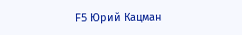F5 Юрий Кацман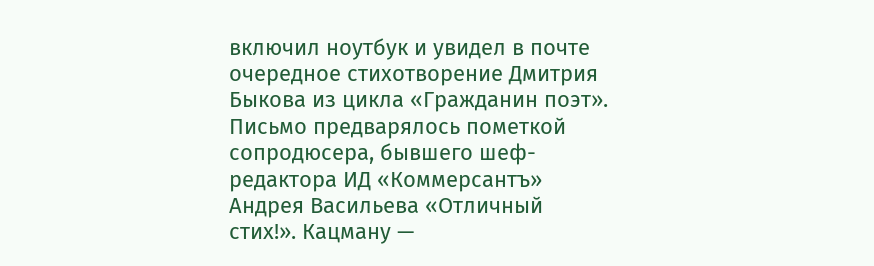включил ноутбук и увидел в почте очередное стихотворение Дмитрия Быкова из цикла «Гражданин поэт». Письмо предварялось пометкой сопродюсера, бывшего шеф-редактора ИД «Коммерсантъ» Андрея Васильева «Отличный стих!». Кацману —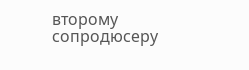второму сопродюсеру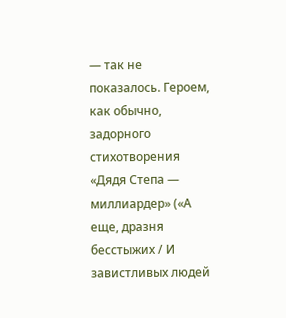— так не показалось. Героем, как обычно, задорного стихотворения «Дядя Степа — миллиардер» («А еще, дразня бесстыжих / И завистливых людей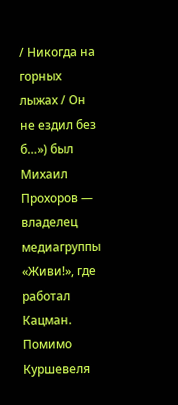/ Никогда на горных лыжах / Он не ездил без б…») был Михаил Прохоров — владелец медиагруппы «Живи!», где работал Кацман. Помимо Куршевеля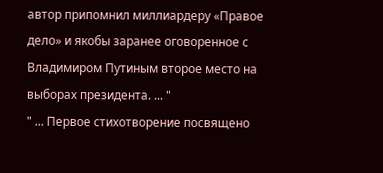автор припомнил миллиардеру «Правое дело» и якобы заранее оговоренное с Владимиром Путиным второе место на выборах президента. ... "
" ... Первое стихотворение посвящено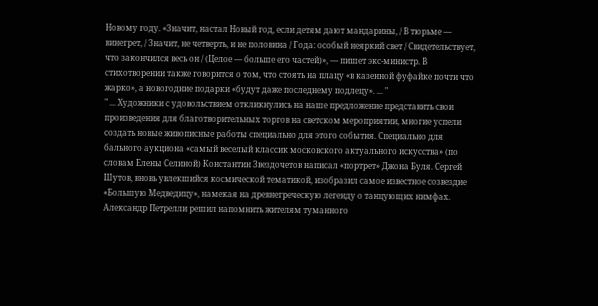Новому году. «Значит, настал Новый год, если детям дают мандарины, / В тюрьме — винегрет, / Значит, не четверть, и не половина / Года: особый неяркий свет / Свидетельствует, что закончился весь он / (Целое — больше его частей)», — пишет экс-министр. В стихотворении также говорится о том, что стоять на плацу «в казенной фуфайке почти что жарко», а новогодние подарки «будут даже последнему подлецу». ... "
" ... Художники с удовольствием откликнулись на наше предложение представить свои произведения для благотворительных торгов на светском мероприятии, многие успели создать новые живописные работы специально для этого события. Специально для бального аукциона «самый веселый классик московского актуального искусства» (по словам Елены Селиной) Константин Звездочетов написал «портрет» Джона Буля. Сергей Шутов, вновь увлекшийся космической тематикой, изобразил самое известное созвездие «Большую Медведицу», намекая на древнегреческую легенду о танцующих нимфах. Александр Петрелли решил напомнить жителям туманного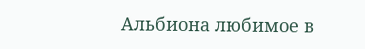Альбиона любимое в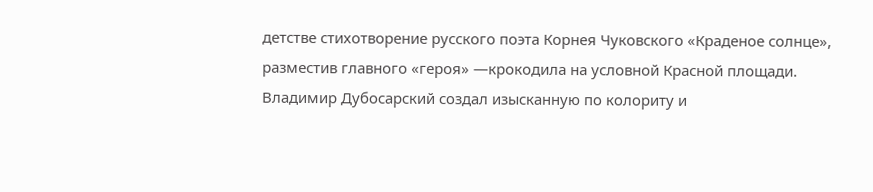детстве стихотворение русского поэта Корнея Чуковского «Краденое солнце», разместив главного «героя» —крокодила на условной Красной площади. Владимир Дубосарский создал изысканную по колориту и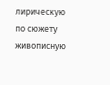лирическую по сюжету живописную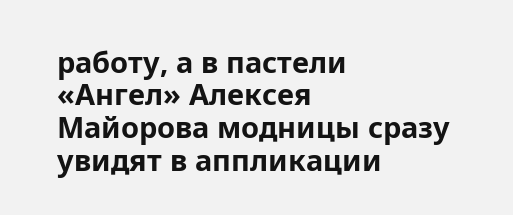работу, а в пастели «Ангел» Алексея Майорова модницы сразу увидят в аппликации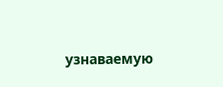узнаваемую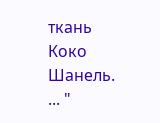ткань Коко Шанель. ... "